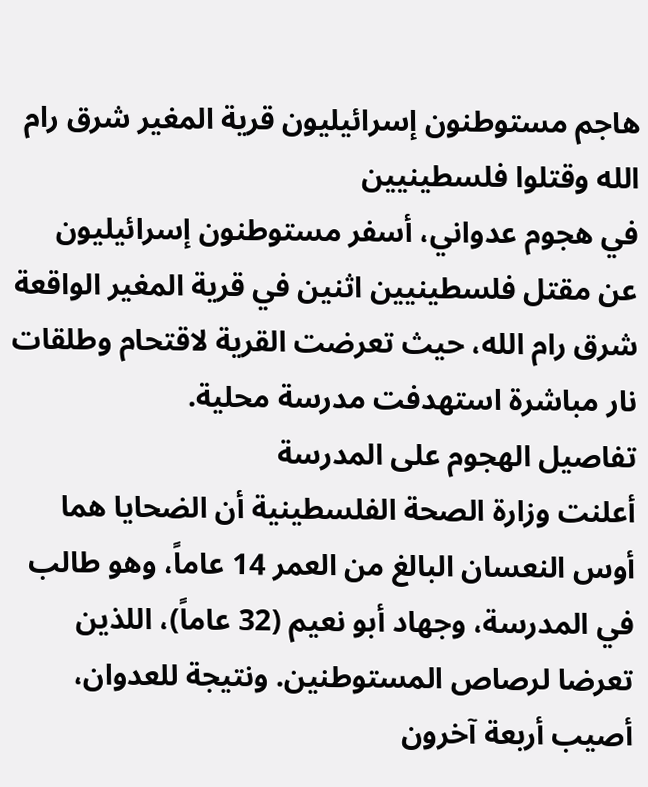هاجم مستوطنون إسرائيليون قرية المغير شرق رام الله وقتلوا فلسطينيين
في هجوم عدواني، أسفر مستوطنون إسرائيليون عن مقتل فلسطينيين اثنين في قرية المغير الواقعة شرق رام الله، حيث تعرضت القرية لاقتحام وطلقات نار مباشرة استهدفت مدرسة محلية.
تفاصيل الهجوم على المدرسة
أعلنت وزارة الصحة الفلسطينية أن الضحايا هما أوس النعسان البالغ من العمر 14 عاماً، وهو طالب في المدرسة، وجهاد أبو نعيم (32 عاماً)، اللذين تعرضا لرصاص المستوطنين. ونتيجة للعدوان، أصيب أربعة آخرون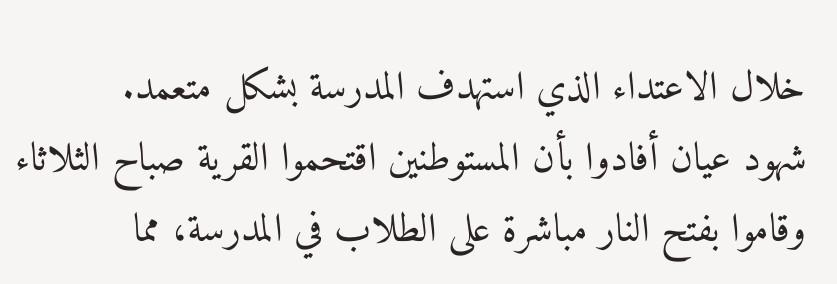خلال الاعتداء الذي استهدف المدرسة بشكل متعمد.
شهود عيان أفادوا بأن المستوطنين اقتحموا القرية صباح الثلاثاء وقاموا بفتح النار مباشرة على الطلاب في المدرسة، مما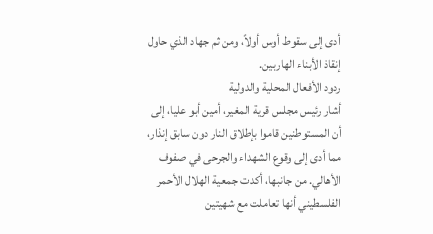أدى إلى سقوط أوس أولاً، ومن ثم جهاد الذي حاول إنقاذ الأبناء الهاربين.
ردود الأفعال المحلية والدولية
أشار رئيس مجلس قرية المغير، أمين أبو عليا، إلى أن المستوطنين قاموا بإطلاق النار دون سابق إنذار، مما أدى إلى وقوع الشهداء والجرحى في صفوف الأهالي. من جانبها، أكدت جمعية الهلال الأحمر الفلسطيني أنها تعاملت مع شهيتين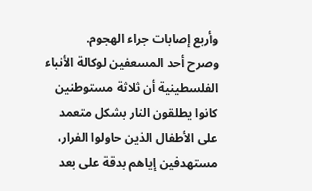وأربع إصابات جراء الهجوم.
وصرح أحد المسعفين لوكالة الأنباء الفلسطينية أن ثلاثة مستوطنين كانوا يطلقون النار بشكل متعمد على الأطفال الذين حاولوا الفرار، مستهدفين إياهم بدقة على بعد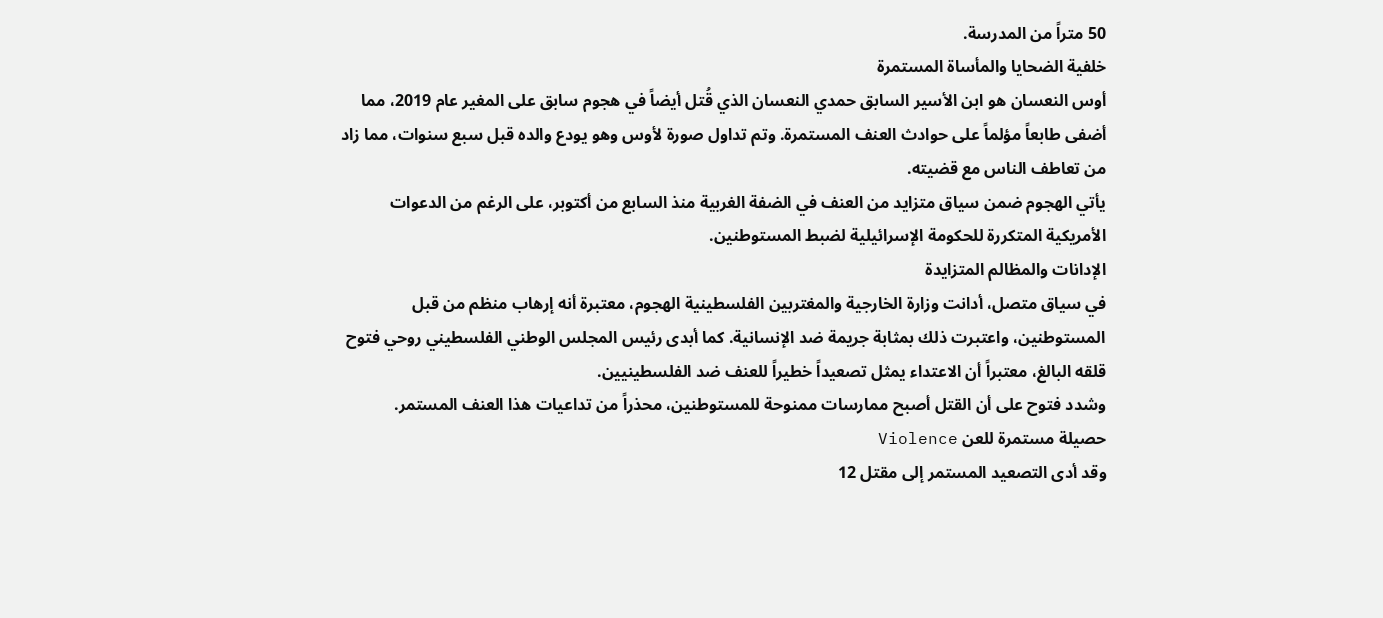50 متراً من المدرسة.
خلفية الضحايا والمأساة المستمرة
أوس النعسان هو ابن الأسير السابق حمدي النعسان الذي قُتل أيضاً في هجوم سابق على المغير عام 2019، مما أضفى طابعاً مؤلماً على حوادث العنف المستمرة. وتم تداول صورة لأوس وهو يودع والده قبل سبع سنوات، مما زاد من تعاطف الناس مع قضيته.
يأتي الهجوم ضمن سياق متزايد من العنف في الضفة الغربية منذ السابع من أكتوبر، على الرغم من الدعوات الأمريكية المتكررة للحكومة الإسرائيلية لضبط المستوطنين.
الإدانات والمظالم المتزايدة
في سياق متصل، أدانت وزارة الخارجية والمغتربين الفلسطينية الهجوم، معتبرة أنه إرهاب منظم من قبل المستوطنين، واعتبرت ذلك بمثابة جريمة ضد الإنسانية. كما أبدى رئيس المجلس الوطني الفلسطيني روحي فتوح قلقه البالغ، معتبراً أن الاعتداء يمثل تصعيداً خطيراً للعنف ضد الفلسطينيين.
وشدد فتوح على أن القتل أصبح ممارسات ممنوحة للمستوطنين، محذراً من تداعيات هذا العنف المستمر.
حصيلة مستمرة للعن Violence
وقد أدى التصعيد المستمر إلى مقتل 12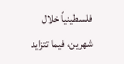فلسطينياً خلال شهرين، فيما تتزايد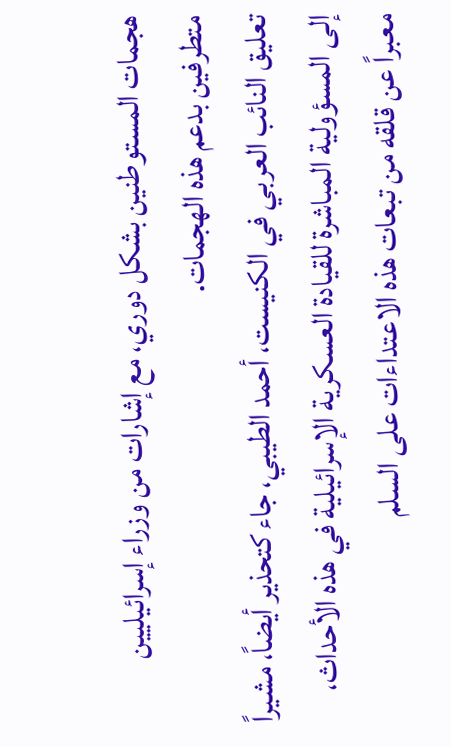هجمات المستوطنين بشكل دوري، مع إشارات من وزراء إسرائيليين متطرفين بدعم هذه الهجمات.
تعليق النائب العربي في الكنيست، أحمد الطيبي، جاء كتحذير أيضاً، مشيراً إلى المسؤولية المباشرة للقيادة العسكرية الإسرائيلية في هذه الأحداث، معبراً عن قلقه من تبعات هذه الاعتداءات على السلم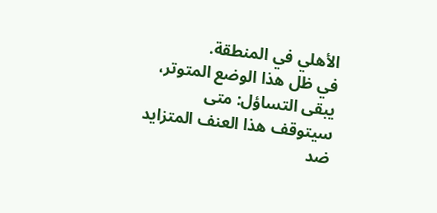الأهلي في المنطقة.
في ظل هذا الوضع المتوتر، يبقى التساؤل: متى سيتوقف هذا العنف المتزايد ضد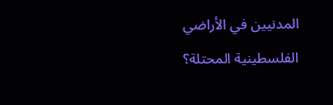المدنيين في الأراضي الفلسطينية المحتلة؟